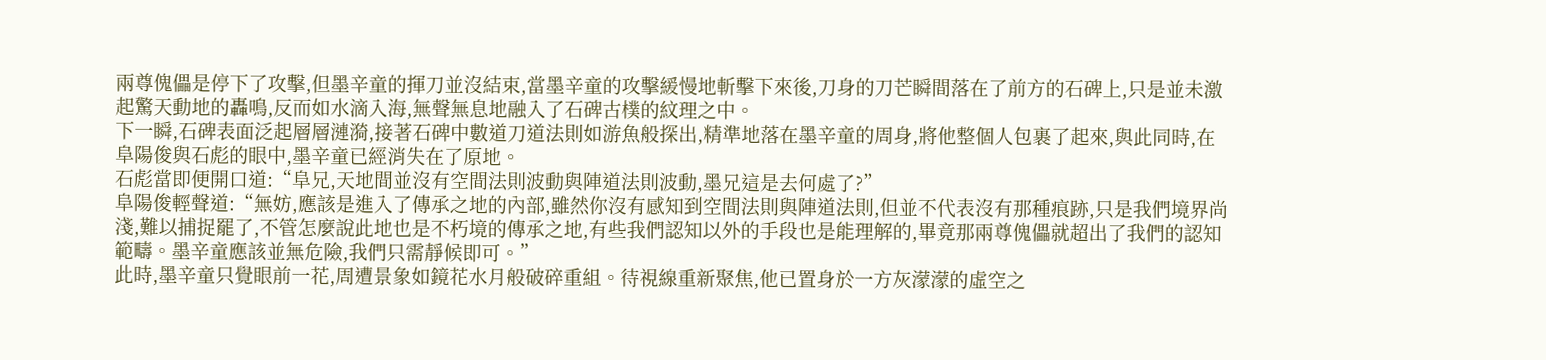兩尊傀儡是停下了攻擊,但墨辛童的揮刀並沒結束,當墨辛童的攻擊緩慢地斬擊下來後,刀身的刀芒瞬間落在了前方的石碑上,只是並未激起驚天動地的轟鳴,反而如水滴入海,無聲無息地融入了石碑古樸的紋理之中。
下一瞬,石碑表面泛起層層漣漪,接著石碑中數道刀道法則如游魚般探出,精準地落在墨辛童的周身,將他整個人包裹了起來,與此同時,在阜陽俊與石彪的眼中,墨辛童已經消失在了原地。
石彪當即便開口道:“阜兄,天地間並沒有空間法則波動與陣道法則波動,墨兄這是去何處了?”
阜陽俊輕聲道:“無妨,應該是進入了傳承之地的內部,雖然你沒有感知到空間法則與陣道法則,但並不代表沒有那種痕跡,只是我們境界尚淺,難以捕捉罷了,不管怎麼說此地也是不朽境的傳承之地,有些我們認知以外的手段也是能理解的,畢竟那兩尊傀儡就超出了我們的認知範疇。墨辛童應該並無危險,我們只需靜候即可。”
此時,墨辛童只覺眼前一花,周遭景象如鏡花水月般破碎重組。待視線重新聚焦,他已置身於一方灰濛濛的虛空之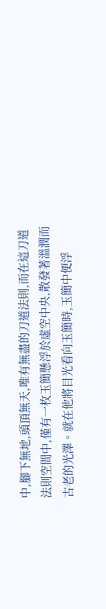中,腳下無地,頭頂無天,唯有無盡的刀道法則,而在這刀道法則空間中,僅有一枚玉簡懸浮於虛空中央,散發著溫潤而古老的光澤。就在他將目光看向玉簡時,玉簡中便浮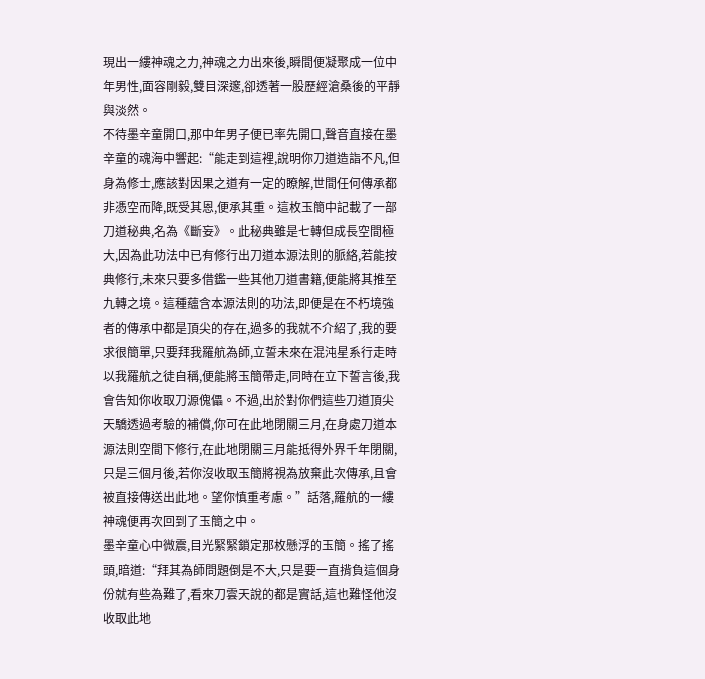現出一縷神魂之力,神魂之力出來後,瞬間便凝聚成一位中年男性,面容剛毅,雙目深邃,卻透著一股歷經滄桑後的平靜與淡然。
不待墨辛童開口,那中年男子便已率先開口,聲音直接在墨辛童的魂海中響起:“能走到這裡,說明你刀道造詣不凡,但身為修士,應該對因果之道有一定的瞭解,世間任何傳承都非憑空而降,既受其恩,便承其重。這枚玉簡中記載了一部刀道秘典,名為《斷妄》。此秘典雖是七轉但成長空間極大,因為此功法中已有修行出刀道本源法則的脈絡,若能按典修行,未來只要多借鑑一些其他刀道書籍,便能將其推至九轉之境。這種蘊含本源法則的功法,即便是在不朽境強者的傳承中都是頂尖的存在,過多的我就不介紹了,我的要求很簡單,只要拜我羅航為師,立誓未來在混沌星系行走時以我羅航之徒自稱,便能將玉簡帶走,同時在立下誓言後,我會告知你收取刀源傀儡。不過,出於對你們這些刀道頂尖天驕透過考驗的補償,你可在此地閉關三月,在身處刀道本源法則空間下修行,在此地閉關三月能抵得外界千年閉關,只是三個月後,若你沒收取玉簡將視為放棄此次傳承,且會被直接傳送出此地。望你慎重考慮。”話落,羅航的一縷神魂便再次回到了玉簡之中。
墨辛童心中微震,目光緊緊鎖定那枚懸浮的玉簡。搖了搖頭,暗道:“拜其為師問題倒是不大,只是要一直揹負這個身份就有些為難了,看來刀雲天說的都是實話,這也難怪他沒收取此地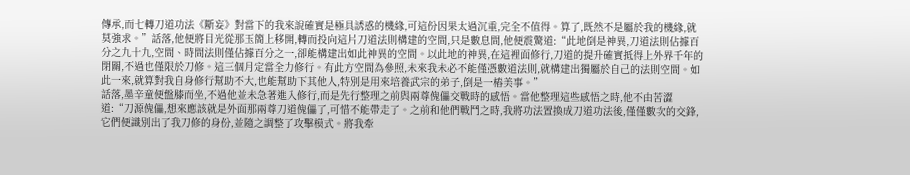傳承,而七轉刀道功法《斷妄》對當下的我來說確實是極具誘惑的機緣,可這份因果太過沉重,完全不值得。算了,既然不是屬於我的機緣,就莫強求。”話落,他便將目光從那玉簡上移開,轉而投向這片刀道法則構建的空間,只是數息間,他便震驚道:“此地倒是神異,刀道法則佔據百分之九十九,空間、時間法則僅佔據百分之一,卻能構建出如此神異的空間。以此地的神異,在這裡面修行,刀道的提升確實抵得上外界千年的閉關,不過也僅限於刀修。這三個月定當全力修行。有此方空間為參照,未來我未必不能僅憑數道法則,就構建出獨屬於自己的法則空間。如此一來,就算對我自身修行幫助不大,也能幫助下其他人,特別是用來培養武宗的弟子,倒是一樁美事。”
話落,墨辛童便盤膝而坐,不過他並未急著進入修行,而是先行整理之前與兩尊傀儡交戰時的感悟。當他整理這些感悟之時,他不由苦澀道:“刀源傀儡,想來應該就是外面那兩尊刀道傀儡了,可惜不能帶走了。之前和他們戰鬥之時,我將功法置換成刀道功法後,僅僅數次的交鋒,它們便識別出了我刀修的身份,並隨之調整了攻擊模式。將我牽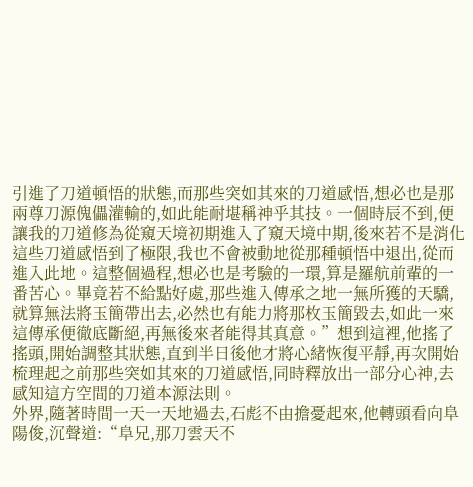引進了刀道頓悟的狀態,而那些突如其來的刀道感悟,想必也是那兩尊刀源傀儡灌輸的,如此能耐堪稱神乎其技。一個時辰不到,便讓我的刀道修為從窺天境初期進入了窺天境中期,後來若不是消化這些刀道感悟到了極限,我也不會被動地從那種頓悟中退出,從而進入此地。這整個過程,想必也是考驗的一環,算是羅航前輩的一番苦心。畢竟若不給點好處,那些進入傳承之地一無所獲的天驕,就算無法將玉簡帶出去,必然也有能力將那枚玉簡毀去,如此一來這傳承便徹底斷絕,再無後來者能得其真意。”想到這裡,他搖了搖頭,開始調整其狀態,直到半日後他才將心緒恢復平靜,再次開始梳理起之前那些突如其來的刀道感悟,同時釋放出一部分心神,去感知這方空間的刀道本源法則。
外界,隨著時間一天一天地過去,石彪不由擔憂起來,他轉頭看向阜陽俊,沉聲道:“阜兄,那刀雲天不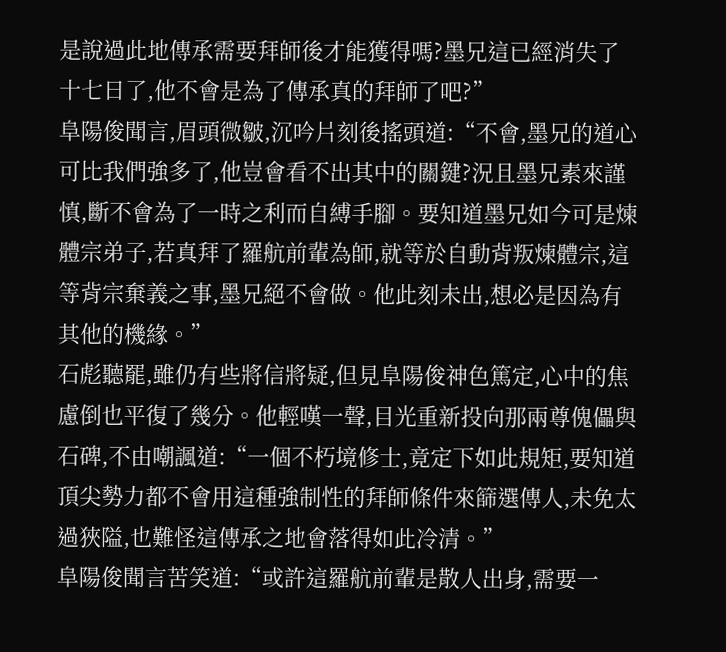是說過此地傳承需要拜師後才能獲得嗎?墨兄這已經消失了十七日了,他不會是為了傳承真的拜師了吧?”
阜陽俊聞言,眉頭微皺,沉吟片刻後搖頭道:“不會,墨兄的道心可比我們強多了,他豈會看不出其中的關鍵?況且墨兄素來謹慎,斷不會為了一時之利而自縛手腳。要知道墨兄如今可是煉體宗弟子,若真拜了羅航前輩為師,就等於自動背叛煉體宗,這等背宗棄義之事,墨兄絕不會做。他此刻未出,想必是因為有其他的機緣。”
石彪聽罷,雖仍有些將信將疑,但見阜陽俊神色篤定,心中的焦慮倒也平復了幾分。他輕嘆一聲,目光重新投向那兩尊傀儡與石碑,不由嘲諷道:“一個不朽境修士,竟定下如此規矩,要知道頂尖勢力都不會用這種強制性的拜師條件來篩選傳人,未免太過狹隘,也難怪這傳承之地會落得如此冷清。”
阜陽俊聞言苦笑道:“或許這羅航前輩是散人出身,需要一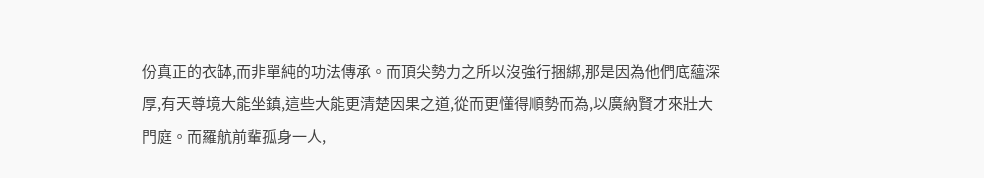份真正的衣缽,而非單純的功法傳承。而頂尖勢力之所以沒強行捆綁,那是因為他們底蘊深厚,有天尊境大能坐鎮,這些大能更清楚因果之道,從而更懂得順勢而為,以廣納賢才來壯大門庭。而羅航前輩孤身一人,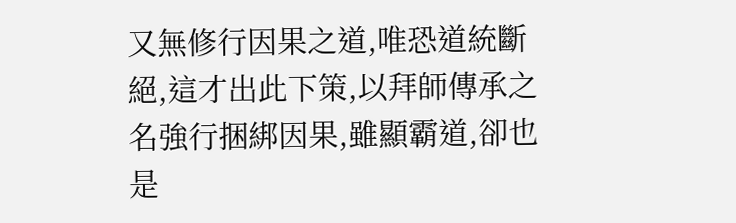又無修行因果之道,唯恐道統斷絕,這才出此下策,以拜師傳承之名強行捆綁因果,雖顯霸道,卻也是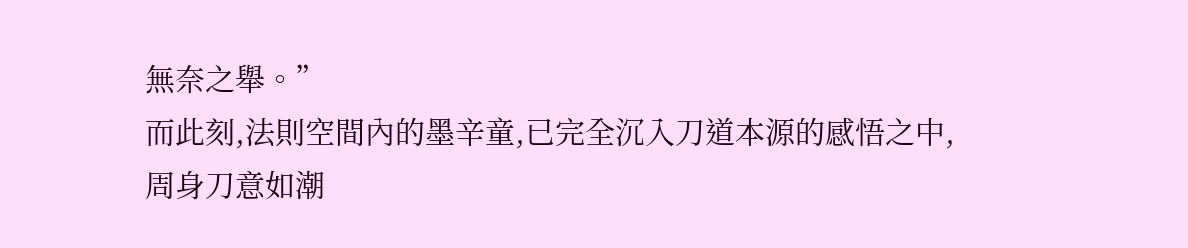無奈之舉。”
而此刻,法則空間內的墨辛童,已完全沉入刀道本源的感悟之中,周身刀意如潮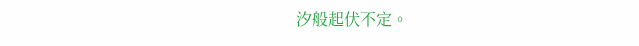汐般起伏不定。